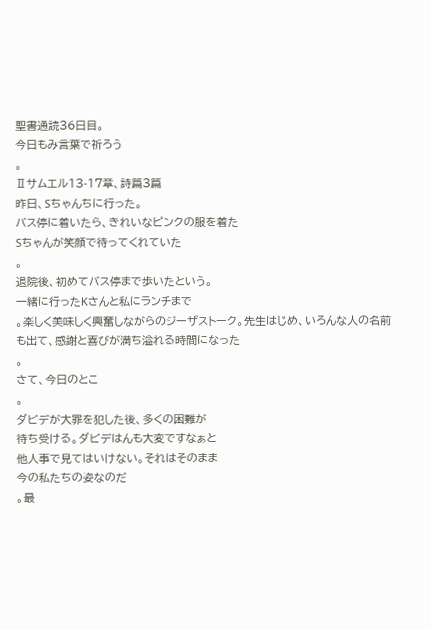聖書通読36日目。
今日もみ言葉で祈ろう
。
Ⅱサムエル13-17章、詩篇3篇
昨日、Sちゃんちに行った。
バス停に着いたら、きれいなピンクの服を着た
Sちゃんが笑顔で待ってくれていた
。
退院後、初めてバス停まで歩いたという。
一緒に行ったKさんと私にランチまで
。楽しく美味しく興奮しながらのジーザストーク。先生はじめ、いろんな人の名前も出て、感謝と喜びが満ち溢れる時間になった
。
さて、今日のとこ
。
ダビデが大罪を犯した後、多くの困難が
待ち受ける。ダビデはんも大変ですなぁと
他人事で見てはいけない。それはそのまま
今の私たちの姿なのだ
。最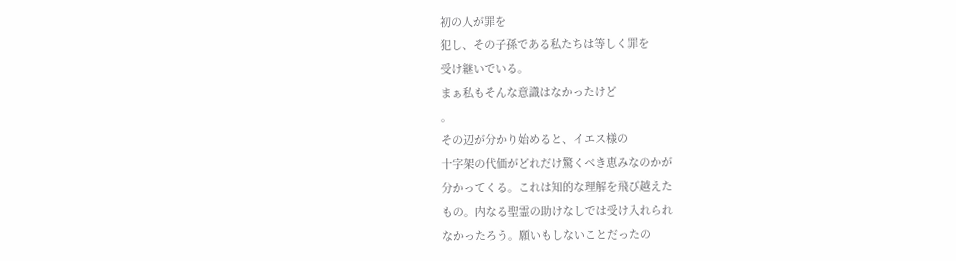初の人が罪を
犯し、その子孫である私たちは等しく罪を
受け継いでいる。
まぁ私もそんな意識はなかったけど
。
その辺が分かり始めると、イエス様の
十字架の代価がどれだけ驚くべき恵みなのかが
分かってくる。これは知的な理解を飛び越えた
もの。内なる聖霊の助けなしでは受け入れられ
なかったろう。願いもしないことだったの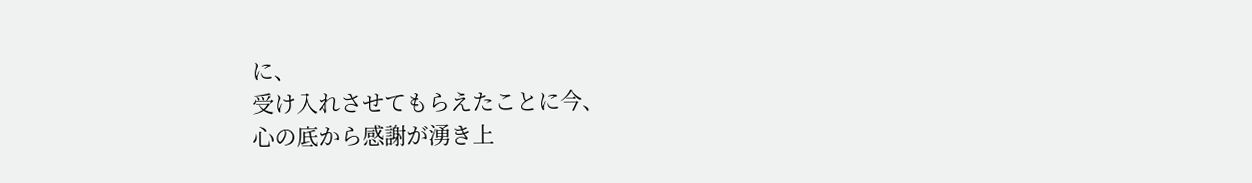に、
受け入れさせてもらえたことに今、
心の底から感謝が湧き上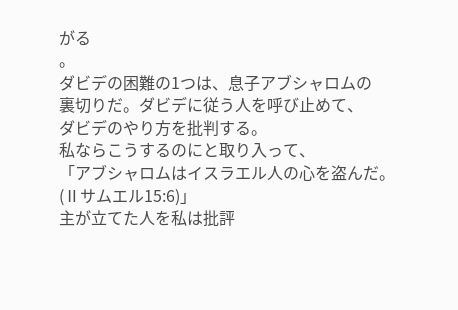がる
。
ダビデの困難の1つは、息子アブシャロムの
裏切りだ。ダビデに従う人を呼び止めて、
ダビデのやり方を批判する。
私ならこうするのにと取り入って、
「アブシャロムはイスラエル人の心を盗んだ。
(Ⅱサムエル15:6)」
主が立てた人を私は批評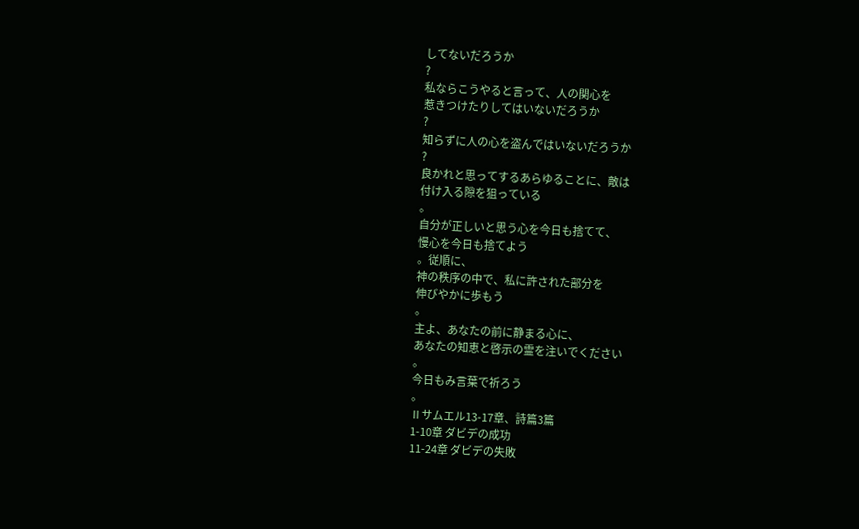してないだろうか
?
私ならこうやると言って、人の関心を
惹きつけたりしてはいないだろうか
?
知らずに人の心を盗んではいないだろうか
?
良かれと思ってするあらゆることに、敵は
付け入る隙を狙っている
。
自分が正しいと思う心を今日も捨てて、
慢心を今日も捨てよう
。従順に、
神の秩序の中で、私に許された部分を
伸びやかに歩もう
。
主よ、あなたの前に静まる心に、
あなたの知恵と啓示の霊を注いでください
。
今日もみ言葉で祈ろう
。
Ⅱサムエル13-17章、詩篇3篇
1-10章 ダビデの成功
11-24章 ダビデの失敗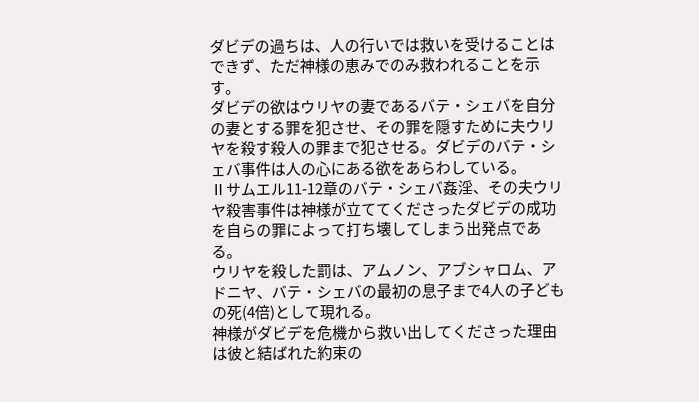ダビデの過ちは、人の行いでは救いを受けることはできず、ただ神様の恵みでのみ救われることを示す。
ダビデの欲はウリヤの妻であるバテ・シェバを自分の妻とする罪を犯させ、その罪を隠すために夫ウリヤを殺す殺人の罪まで犯させる。ダビデのバテ・シェバ事件は人の心にある欲をあらわしている。
Ⅱサムエル11-12章のバテ・シェバ姦淫、その夫ウリヤ殺害事件は神様が立ててくださったダビデの成功を自らの罪によって打ち壊してしまう出発点である。
ウリヤを殺した罰は、アムノン、アブシャロム、アドニヤ、バテ・シェバの最初の息子まで4人の子どもの死(4倍)として現れる。
神様がダビデを危機から救い出してくださった理由は彼と結ばれた約束の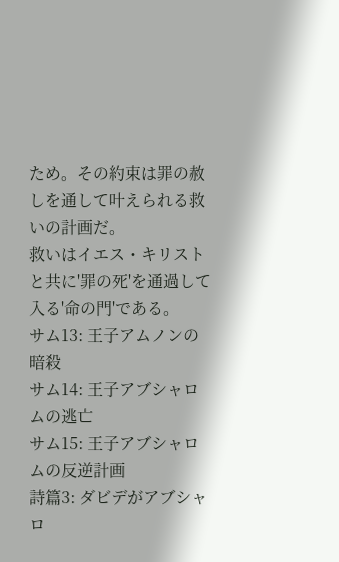ため。その約束は罪の赦しを通して叶えられる救いの計画だ。
救いはイエス・キリストと共に'罪の死'を通過して入る'命の門'である。
サム13: 王子アムノンの暗殺
サム14: 王子アブシャロムの逃亡
サム15: 王子アブシャロムの反逆計画
詩篇3: ダビデがアブシャロ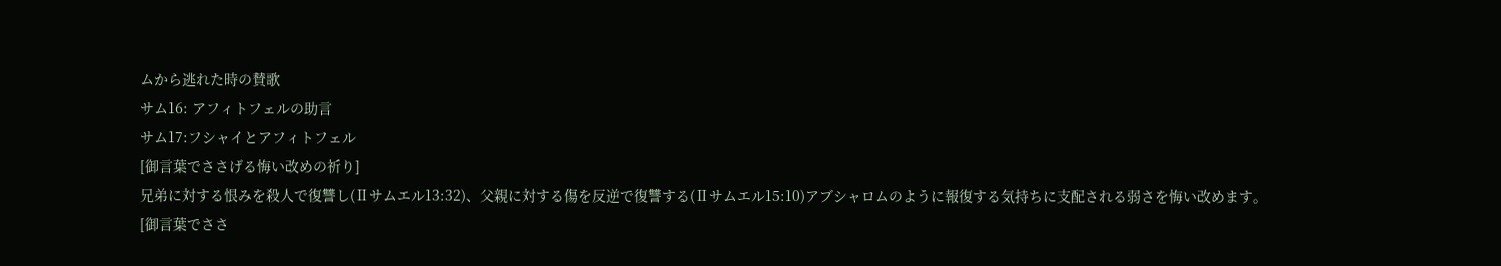ムから逃れた時の賛歌
サム16: アフィトフェルの助言
サム17:フシャイとアフィトフェル
[御言葉でささげる悔い改めの祈り]
兄弟に対する恨みを殺人で復讐し(Ⅱサムエル13:32)、父親に対する傷を反逆で復讐する(Ⅱサムエル15:10)アブシャロムのように報復する気持ちに支配される弱さを悔い改めます。
[御言葉でささ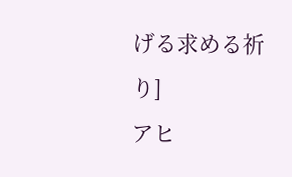げる求める祈り]
アヒ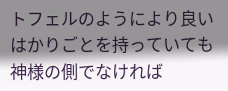トフェルのようにより良いはかりごとを持っていても神様の側でなければ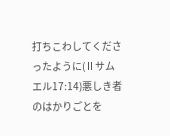打ちこわしてくださったように(Ⅱサムエル17:14)悪しき者のはかりごとを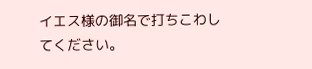イエス様の御名で打ちこわしてください。